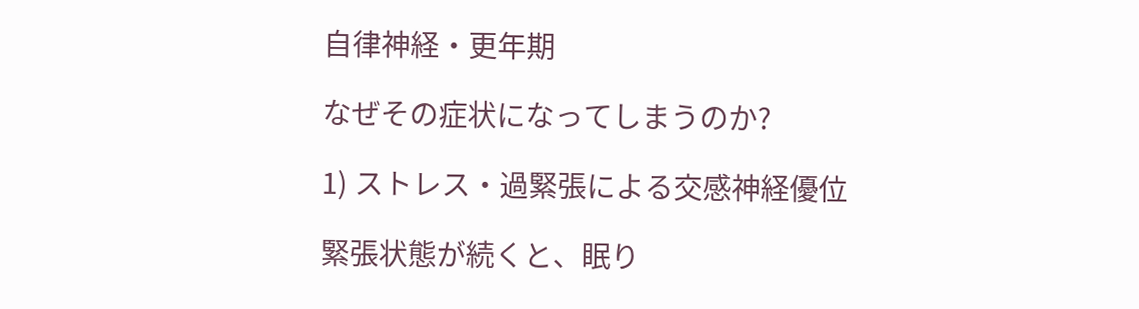自律神経・更年期

なぜその症状になってしまうのか?

1) ストレス・過緊張による交感神経優位

緊張状態が続くと、眠り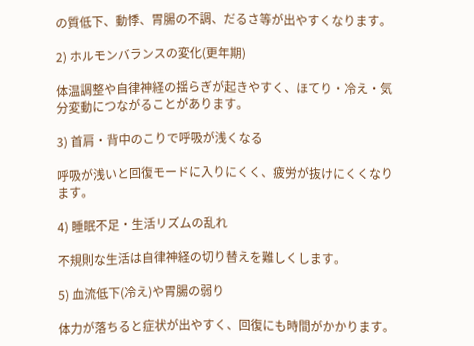の質低下、動悸、胃腸の不調、だるさ等が出やすくなります。

2) ホルモンバランスの変化(更年期)

体温調整や自律神経の揺らぎが起きやすく、ほてり・冷え・気分変動につながることがあります。

3) 首肩・背中のこりで呼吸が浅くなる

呼吸が浅いと回復モードに入りにくく、疲労が抜けにくくなります。

4) 睡眠不足・生活リズムの乱れ

不規則な生活は自律神経の切り替えを難しくします。

5) 血流低下(冷え)や胃腸の弱り

体力が落ちると症状が出やすく、回復にも時間がかかります。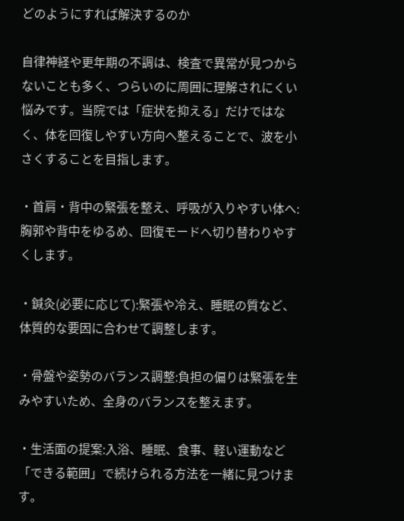どのようにすれば解決するのか

自律神経や更年期の不調は、検査で異常が見つからないことも多く、つらいのに周囲に理解されにくい悩みです。当院では「症状を抑える」だけではなく、体を回復しやすい方向へ整えることで、波を小さくすることを目指します。

・首肩・背中の緊張を整え、呼吸が入りやすい体へ:胸郭や背中をゆるめ、回復モードへ切り替わりやすくします。

・鍼灸(必要に応じて):緊張や冷え、睡眠の質など、体質的な要因に合わせて調整します。

・骨盤や姿勢のバランス調整:負担の偏りは緊張を生みやすいため、全身のバランスを整えます。

・生活面の提案:入浴、睡眠、食事、軽い運動など「できる範囲」で続けられる方法を一緒に見つけます。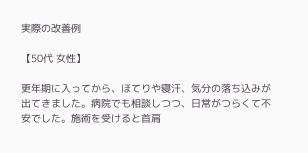実際の改善例

【50代 女性】

更年期に入ってから、ほてりや寝汗、気分の落ち込みが出てきました。病院でも相談しつつ、日常がつらくて不安でした。施術を受けると首肩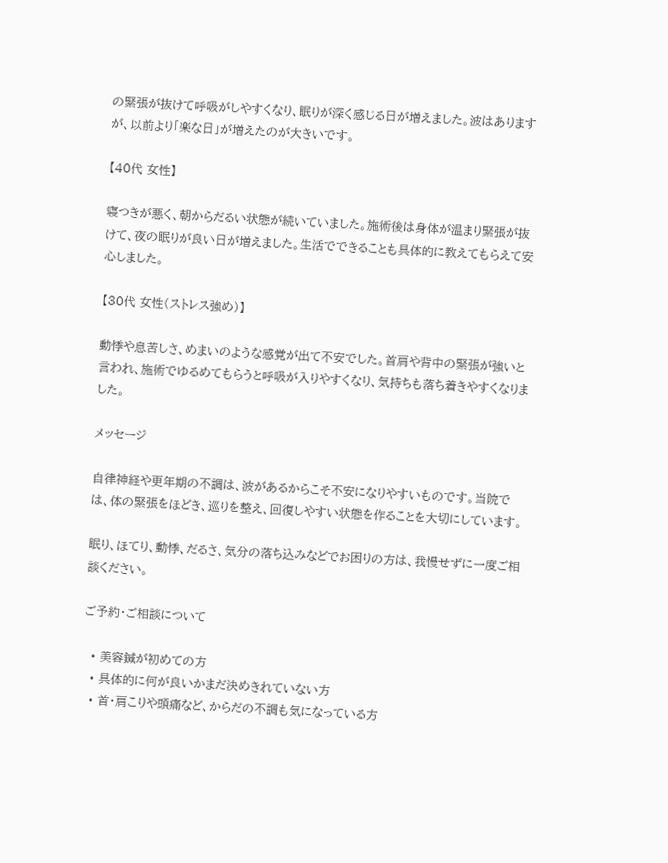の緊張が抜けて呼吸がしやすくなり、眠りが深く感じる日が増えました。波はありますが、以前より「楽な日」が増えたのが大きいです。

【40代 女性】

寝つきが悪く、朝からだるい状態が続いていました。施術後は身体が温まり緊張が抜けて、夜の眠りが良い日が増えました。生活でできることも具体的に教えてもらえて安心しました。

【30代 女性(ストレス強め)】

動悸や息苦しさ、めまいのような感覚が出て不安でした。首肩や背中の緊張が強いと言われ、施術でゆるめてもらうと呼吸が入りやすくなり、気持ちも落ち着きやすくなりました。

メッセージ

自律神経や更年期の不調は、波があるからこそ不安になりやすいものです。当院では、体の緊張をほどき、巡りを整え、回復しやすい状態を作ることを大切にしています。

眠り、ほてり、動悸、だるさ、気分の落ち込みなどでお困りの方は、我慢せずに一度ご相談ください。

ご予約・ご相談について

  • 美容鍼が初めての方
  • 具体的に何が良いかまだ決めきれていない方
  • 首・肩こりや頭痛など、からだの不調も気になっている方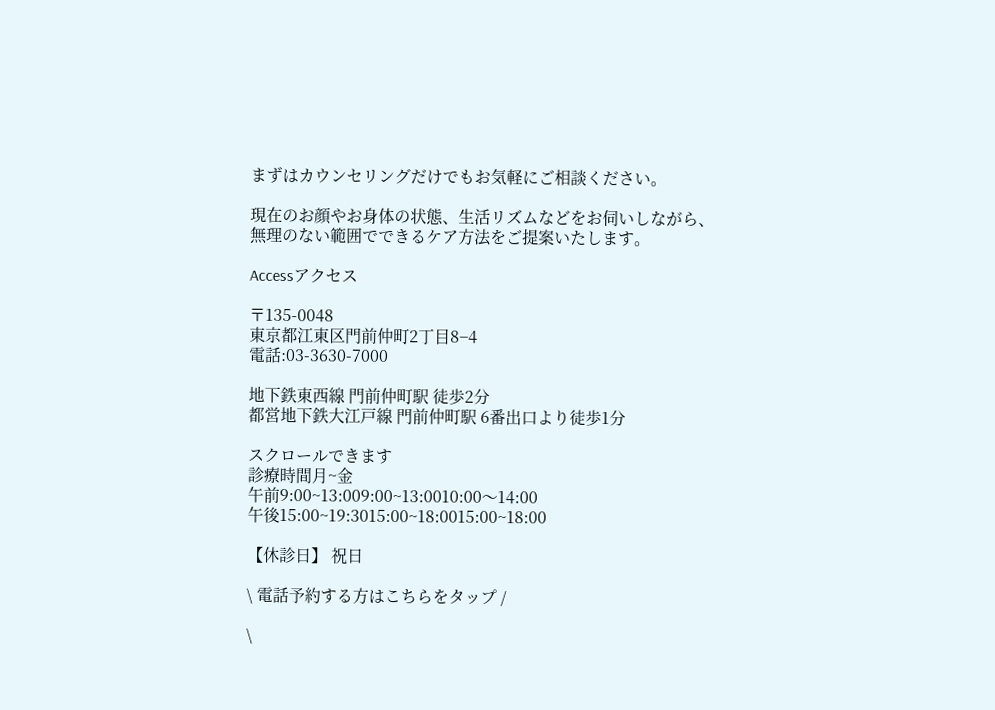まずはカウンセリングだけでもお気軽にご相談ください。

現在のお顔やお身体の状態、生活リズムなどをお伺いしながら、
無理のない範囲でできるケア方法をご提案いたします。

Accessアクセス

〒135-0048
東京都江東区門前仲町2丁目8−4
電話:03-3630-7000

地下鉄東西線 門前仲町駅 徒歩2分
都営地下鉄大江戸線 門前仲町駅 6番出口より徒歩1分

スクロールできます
診療時間月~金
午前9:00~13:009:00~13:0010:00〜14:00
午後15:00~19:3015:00~18:0015:00~18:00

【休診日】 祝日

\ 電話予約する方はこちらをタップ /

\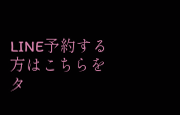LINE予約する方はこちらをタ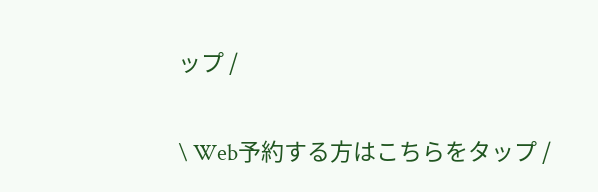ップ /

\ Web予約する方はこちらをタップ /